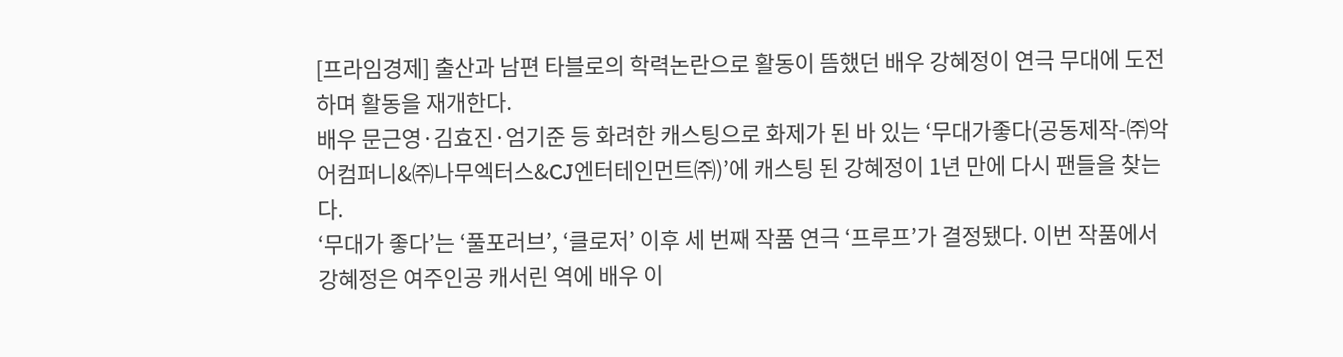[프라임경제] 출산과 남편 타블로의 학력논란으로 활동이 뜸했던 배우 강혜정이 연극 무대에 도전하며 활동을 재개한다.
배우 문근영·김효진·엄기준 등 화려한 캐스팅으로 화제가 된 바 있는 ‘무대가좋다(공동제작-㈜악어컴퍼니&㈜나무엑터스&CJ엔터테인먼트㈜)’에 캐스팅 된 강혜정이 1년 만에 다시 팬들을 찾는다.
‘무대가 좋다’는 ‘풀포러브’, ‘클로저’ 이후 세 번째 작품 연극 ‘프루프’가 결정됐다. 이번 작품에서 강혜정은 여주인공 캐서린 역에 배우 이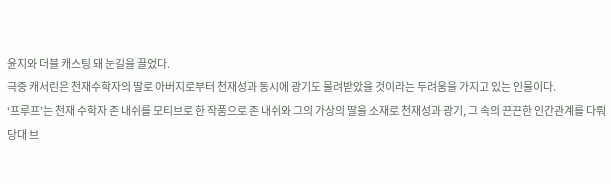윤지와 더블 캐스팅 돼 눈길을 끌었다.
극중 캐서린은 천재수학자의 딸로 아버지로부터 천재성과 동시에 광기도 물려받았을 것이라는 두려움을 가지고 있는 인물이다.
‘프루프’는 천재 수학자 존 내쉬를 모티브로 한 작품으로 존 내쉬와 그의 가상의 딸을 소재로 천재성과 광기, 그 속의 끈끈한 인간관계를 다뤄 당대 브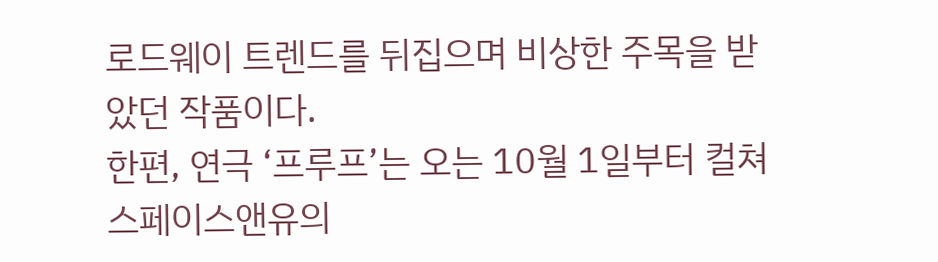로드웨이 트렌드를 뒤집으며 비상한 주목을 받았던 작품이다.
한편, 연극 ‘프루프’는 오는 10월 1일부터 컬쳐스페이스앤유의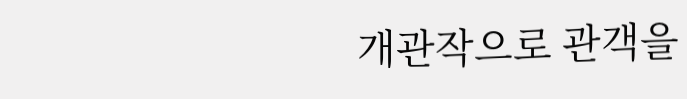개관작으로 관객을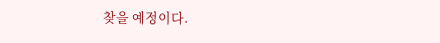찾을 예정이다.